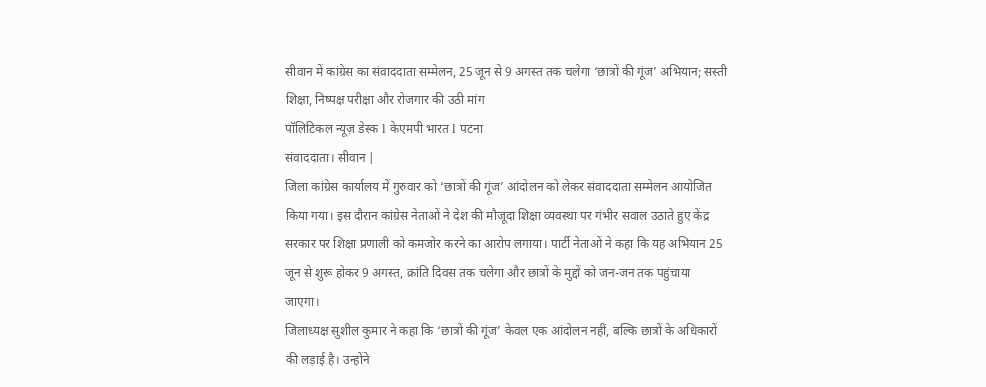सीवान में कांग्रेस का संवाददाता सम्मेलन, 25 जून से 9 अगस्त तक चलेगा ‘छात्रों की गूंज’ अभियान; सस्ती शिक्षा, निष्पक्ष परीक्षा और रोजगार की उठी मांग
पॉलिटिकल न्यूज़ डेस्क l केएमपी भारत l पटना
संवाददाता। सीवान |
जिला कांग्रेस कार्यालय में गुरुवार को ‘छात्रों की गूंज’ आंदोलन को लेकर संवाददाता सम्मेलन आयोजित किया गया। इस दौरान कांग्रेस नेताओं ने देश की मौजूदा शिक्षा व्यवस्था पर गंभीर सवाल उठाते हुए केंद्र सरकार पर शिक्षा प्रणाली को कमजोर करने का आरोप लगाया। पार्टी नेताओं ने कहा कि यह अभियान 25 जून से शुरू होकर 9 अगस्त, क्रांति दिवस तक चलेगा और छात्रों के मुद्दों को जन-जन तक पहुंचाया जाएगा।
जिलाध्यक्ष सुशील कुमार ने कहा कि ‘छात्रों की गूंज’ केवल एक आंदोलन नहीं, बल्कि छात्रों के अधिकारों की लड़ाई है। उन्होंने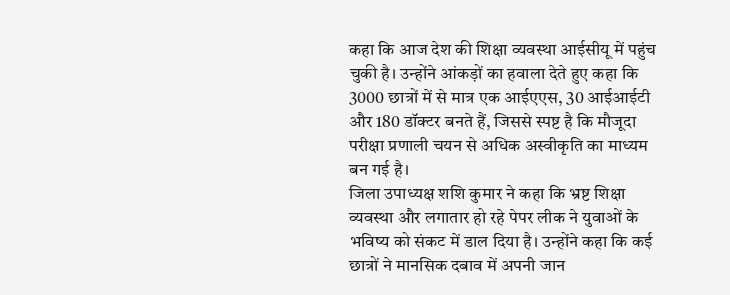कहा कि आज देश की शिक्षा व्यवस्था आईसीयू में पहुंच चुकी है। उन्होंने आंकड़ों का हवाला देते हुए कहा कि 3000 छात्रों में से मात्र एक आईएएस, 30 आईआईटी और 180 डॉक्टर बनते हैं, जिससे स्पष्ट है कि मौजूदा परीक्षा प्रणाली चयन से अधिक अस्वीकृति का माध्यम बन गई है।
जिला उपाध्यक्ष शशि कुमार ने कहा कि भ्रष्ट शिक्षा व्यवस्था और लगातार हो रहे पेपर लीक ने युवाओं के भविष्य को संकट में डाल दिया है। उन्होंने कहा कि कई छात्रों ने मानसिक दबाव में अपनी जान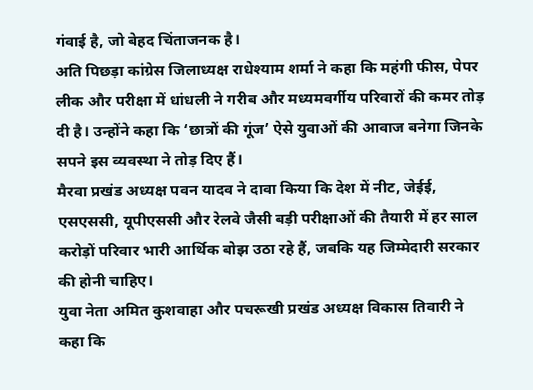गंवाई है, जो बेहद चिंताजनक है।
अति पिछड़ा कांग्रेस जिलाध्यक्ष राधेश्याम शर्मा ने कहा कि महंगी फीस, पेपर लीक और परीक्षा में धांधली ने गरीब और मध्यमवर्गीय परिवारों की कमर तोड़ दी है। उन्होंने कहा कि ‘छात्रों की गूंज’ ऐसे युवाओं की आवाज बनेगा जिनके सपने इस व्यवस्था ने तोड़ दिए हैं।
मैरवा प्रखंड अध्यक्ष पवन यादव ने दावा किया कि देश में नीट, जेईई, एसएससी, यूपीएससी और रेलवे जैसी बड़ी परीक्षाओं की तैयारी में हर साल करोड़ों परिवार भारी आर्थिक बोझ उठा रहे हैं, जबकि यह जिम्मेदारी सरकार की होनी चाहिए।
युवा नेता अमित कुशवाहा और पचरूखी प्रखंड अध्यक्ष विकास तिवारी ने कहा कि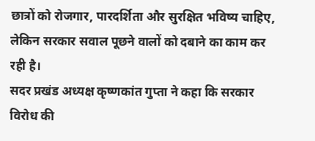छात्रों को रोजगार, पारदर्शिता और सुरक्षित भविष्य चाहिए, लेकिन सरकार सवाल पूछने वालों को दबाने का काम कर रही है।
सदर प्रखंड अध्यक्ष कृष्णकांत गुप्ता ने कहा कि सरकार विरोध की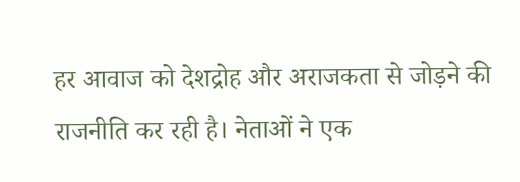हर आवाज को देशद्रोह और अराजकता से जोड़ने की राजनीति कर रही है। नेताओं ने एक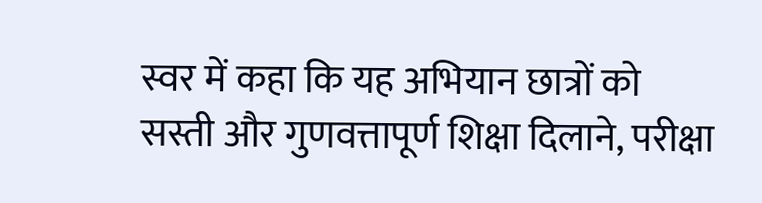स्वर में कहा कि यह अभियान छात्रों को सस्ती और गुणवत्तापूर्ण शिक्षा दिलाने, परीक्षा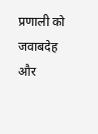प्रणाली को जवाबदेह और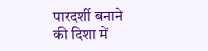पारदर्शी बनाने की दिशा में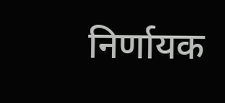निर्णायक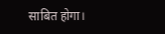साबित होगा।